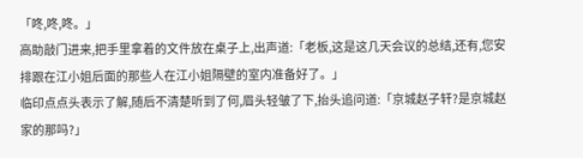「咚,咚,咚。」
高助敲门进来,把手里拿着的文件放在桌子上,出声道:「老板,这是这几天会议的总结,还有,您安排跟在江小姐后面的那些人在江小姐隔壁的室内准备好了。」
临印点点头表示了解,随后不清楚听到了何,眉头轻皱了下,抬头追问道:「京城赵子轩?是京城赵家的那吗?」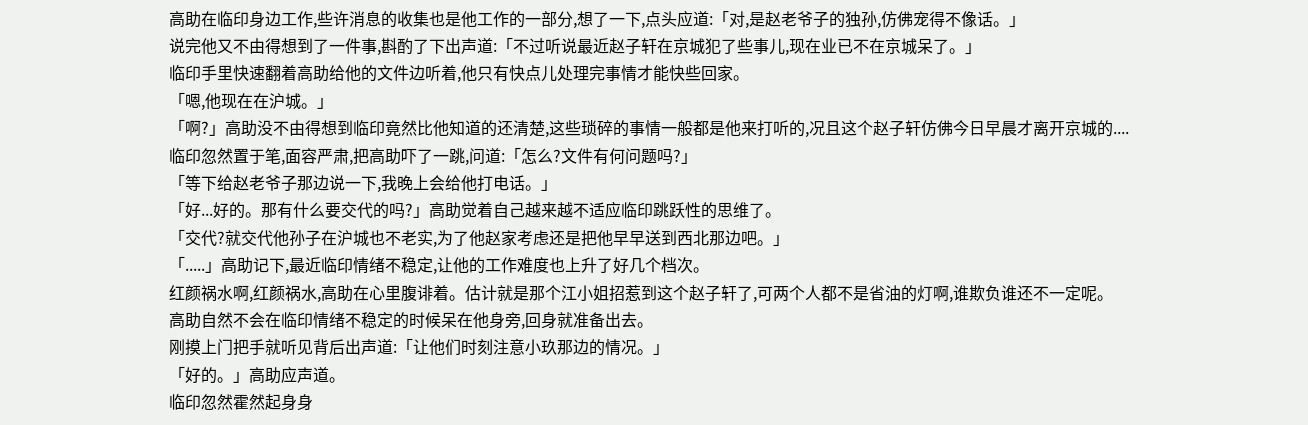高助在临印身边工作,些许消息的收集也是他工作的一部分,想了一下,点头应道:「对,是赵老爷子的独孙,仿佛宠得不像话。」
说完他又不由得想到了一件事,斟酌了下出声道:「不过听说最近赵子轩在京城犯了些事儿,现在业已不在京城呆了。」
临印手里快速翻着高助给他的文件边听着,他只有快点儿处理完事情才能快些回家。
「嗯,他现在在沪城。」
「啊?」高助没不由得想到临印竟然比他知道的还清楚,这些琐碎的事情一般都是他来打听的,况且这个赵子轩仿佛今日早晨才离开京城的....
临印忽然置于笔,面容严肃,把高助吓了一跳,问道:「怎么?文件有何问题吗?」
「等下给赵老爷子那边说一下,我晚上会给他打电话。」
「好...好的。那有什么要交代的吗?」高助觉着自己越来越不适应临印跳跃性的思维了。
「交代?就交代他孙子在沪城也不老实,为了他赵家考虑还是把他早早送到西北那边吧。」
「.....」高助记下,最近临印情绪不稳定,让他的工作难度也上升了好几个档次。
红颜祸水啊,红颜祸水,高助在心里腹诽着。估计就是那个江小姐招惹到这个赵子轩了,可两个人都不是省油的灯啊,谁欺负谁还不一定呢。
高助自然不会在临印情绪不稳定的时候呆在他身旁,回身就准备出去。
刚摸上门把手就听见背后出声道:「让他们时刻注意小玖那边的情况。」
「好的。」高助应声道。
临印忽然霍然起身身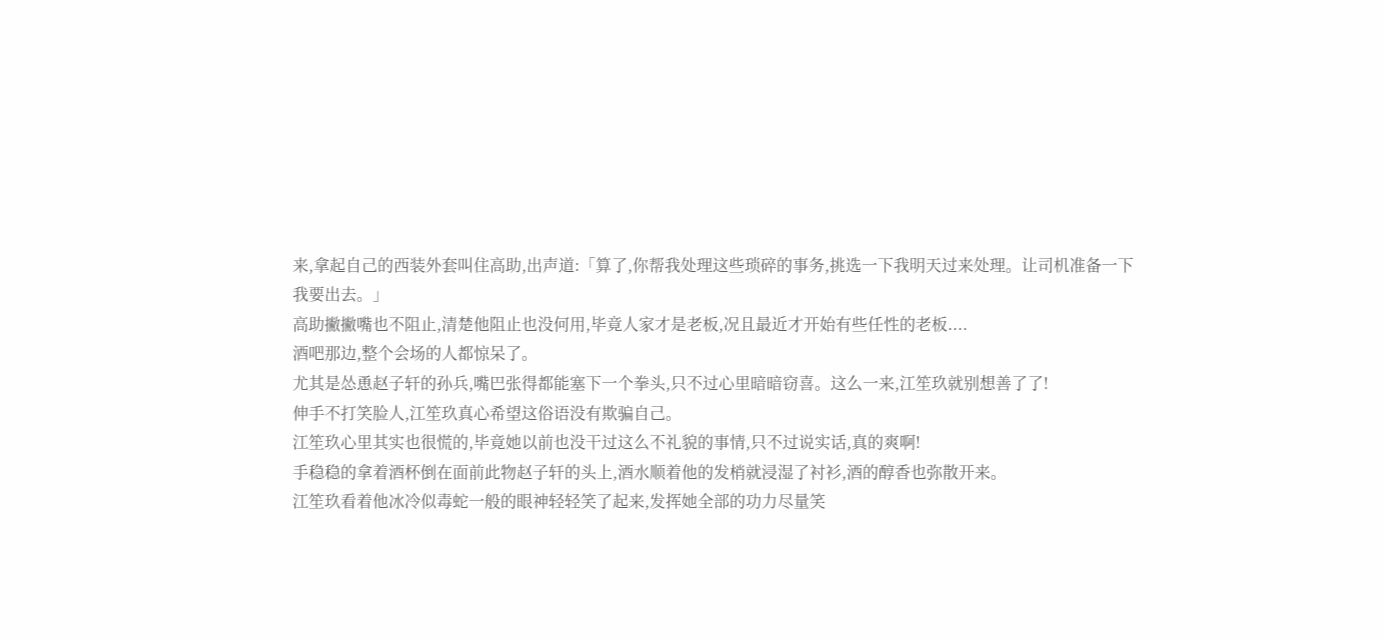来,拿起自己的西装外套叫住高助,出声道:「算了,你帮我处理这些琐碎的事务,挑选一下我明天过来处理。让司机准备一下我要出去。」
高助撇撇嘴也不阻止,清楚他阻止也没何用,毕竟人家才是老板,况且最近才开始有些任性的老板....
酒吧那边,整个会场的人都惊呆了。
尤其是怂恿赵子轩的孙兵,嘴巴张得都能塞下一个拳头,只不过心里暗暗窃喜。这么一来,江笙玖就别想善了了!
伸手不打笑脸人,江笙玖真心希望这俗语没有欺骗自己。
江笙玖心里其实也很慌的,毕竟她以前也没干过这么不礼貌的事情,只不过说实话,真的爽啊!
手稳稳的拿着酒杯倒在面前此物赵子轩的头上,酒水顺着他的发梢就浸湿了衬衫,酒的醇香也弥散开来。
江笙玖看着他冰冷似毒蛇一般的眼神轻轻笑了起来,发挥她全部的功力尽量笑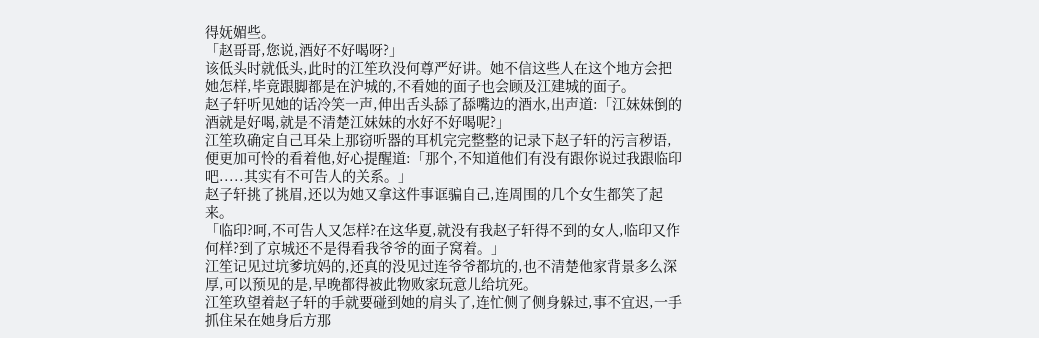得妩媚些。
「赵哥哥,您说,酒好不好喝呀?」
该低头时就低头,此时的江笙玖没何尊严好讲。她不信这些人在这个地方会把她怎样,毕竟跟脚都是在沪城的,不看她的面子也会顾及江建城的面子。
赵子轩听见她的话冷笑一声,伸出舌头舔了舔嘴边的酒水,出声道:「江妹妹倒的酒就是好喝,就是不清楚江妹妹的水好不好喝呢?」
江笙玖确定自己耳朵上那窃听器的耳机完完整整的记录下赵子轩的污言秽语,便更加可怜的看着他,好心提醒道:「那个,不知道他们有没有跟你说过我跟临印吧.....其实有不可告人的关系。」
赵子轩挑了挑眉,还以为她又拿这件事诓骗自己,连周围的几个女生都笑了起来。
「临印?呵,不可告人又怎样?在这华夏,就没有我赵子轩得不到的女人,临印又作何样?到了京城还不是得看我爷爷的面子窝着。」
江笙记见过坑爹坑妈的,还真的没见过连爷爷都坑的,也不清楚他家背景多么深厚,可以预见的是,早晚都得被此物败家玩意儿给坑死。
江笙玖望着赵子轩的手就要碰到她的肩头了,连忙侧了侧身躲过,事不宜迟,一手抓住呆在她身后方那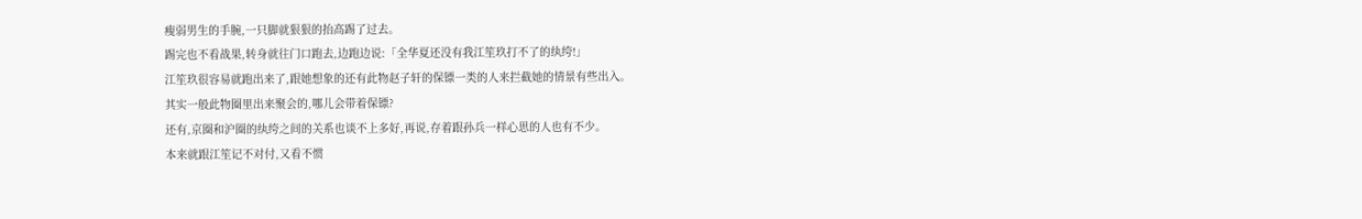瘦弱男生的手腕,一只脚就狠狠的抬高踢了过去。
踢完也不看战果,转身就往门口跑去,边跑边说:「全华夏还没有我江笙玖打不了的纨绔!」
江笙玖很容易就跑出来了,跟她想象的还有此物赵子轩的保镖一类的人来拦截她的情景有些出入。
其实一般此物圈里出来聚会的,哪儿会带着保镖?
还有,京圈和沪圈的纨绔之间的关系也谈不上多好,再说,存着跟孙兵一样心思的人也有不少。
本来就跟江笙记不对付,又看不惯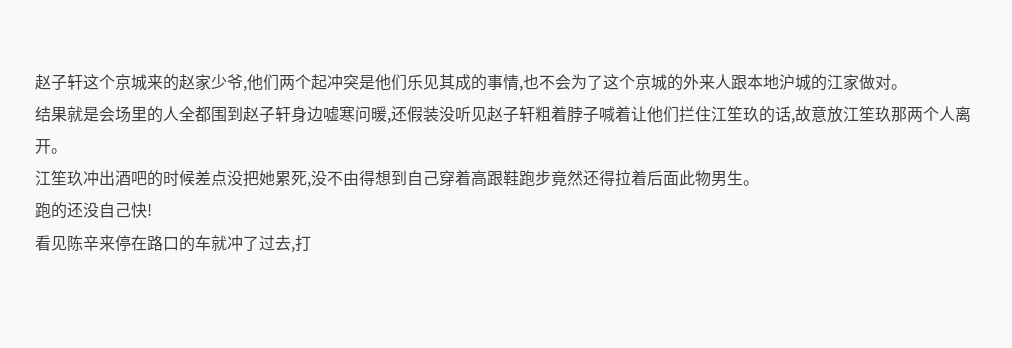赵子轩这个京城来的赵家少爷,他们两个起冲突是他们乐见其成的事情,也不会为了这个京城的外来人跟本地沪城的江家做对。
结果就是会场里的人全都围到赵子轩身边嘘寒问暖,还假装没听见赵子轩粗着脖子喊着让他们拦住江笙玖的话,故意放江笙玖那两个人离开。
江笙玖冲出酒吧的时候差点没把她累死,没不由得想到自己穿着高跟鞋跑步竟然还得拉着后面此物男生。
跑的还没自己快!
看见陈辛来停在路口的车就冲了过去,打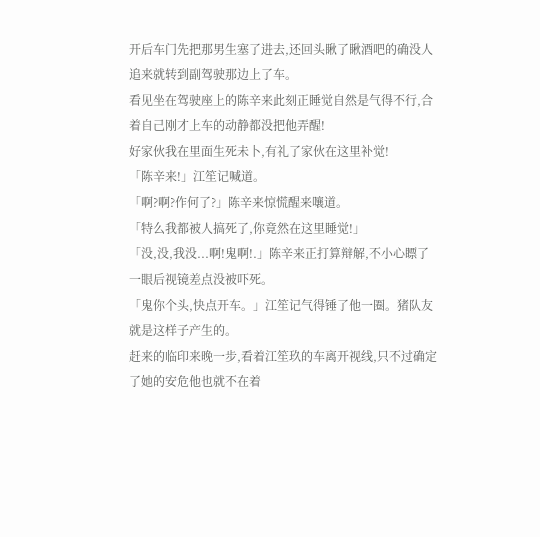开后车门先把那男生塞了进去,还回头瞅了瞅酒吧的确没人追来就转到副驾驶那边上了车。
看见坐在驾驶座上的陈辛来此刻正睡觉自然是气得不行,合着自己刚才上车的动静都没把他弄醒!
好家伙我在里面生死未卜,有礼了家伙在这里补觉!
「陈辛来!」江笙记喊道。
「啊?啊?作何了?」陈辛来惊慌醒来嚷道。
「特么我都被人搞死了,你竟然在这里睡觉!」
「没,没,我没...啊!鬼啊!.」陈辛来正打算辩解,不小心瞟了一眼后视镜差点没被吓死。
「鬼你个头,快点开车。」江笙记气得锤了他一圈。猪队友就是这样子产生的。
赶来的临印来晚一步,看着江笙玖的车离开视线,只不过确定了她的安危他也就不在着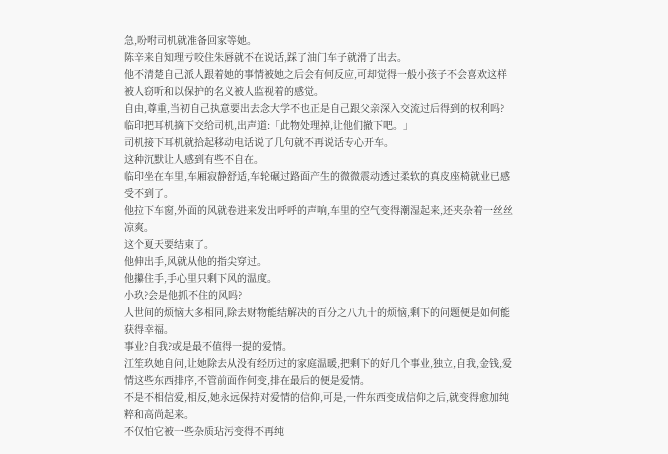急,吩咐司机就准备回家等她。
陈辛来自知理亏咬住朱唇就不在说话,踩了油门车子就滑了出去。
他不清楚自己派人跟着她的事情被她之后会有何反应,可却觉得一般小孩子不会喜欢这样被人窃听和以保护的名义被人监视着的感觉。
自由,尊重,当初自己执意要出去念大学不也正是自己跟父亲深入交流过后得到的权利吗?
临印把耳机摘下交给司机,出声道:「此物处理掉,让他们撤下吧。」
司机接下耳机就拾起移动电话说了几句就不再说话专心开车。
这种沉默让人感到有些不自在。
临印坐在车里,车厢寂静舒适,车轮碾过路面产生的微微震动透过柔软的真皮座椅就业已感受不到了。
他拉下车窗,外面的风就卷进来发出呼呼的声响,车里的空气变得潮湿起来,还夹杂着一丝丝凉爽。
这个夏天要结束了。
他伸出手,风就从他的指尖穿过。
他攥住手,手心里只剩下风的温度。
小玖?会是他抓不住的风吗?
人世间的烦恼大多相同,除去财物能结解决的百分之八九十的烦恼,剩下的问题便是如何能获得幸福。
事业?自我?或是最不值得一提的爱情。
江笙玖她自问,让她除去从没有经历过的家庭温暖,把剩下的好几个事业,独立,自我,金钱,爱情这些东西排序,不管前面作何变,排在最后的便是爱情。
不是不相信爱,相反,她永远保持对爱情的信仰,可是,一件东西变成信仰之后,就变得愈加纯粹和高尚起来。
不仅怕它被一些杂质玷污变得不再纯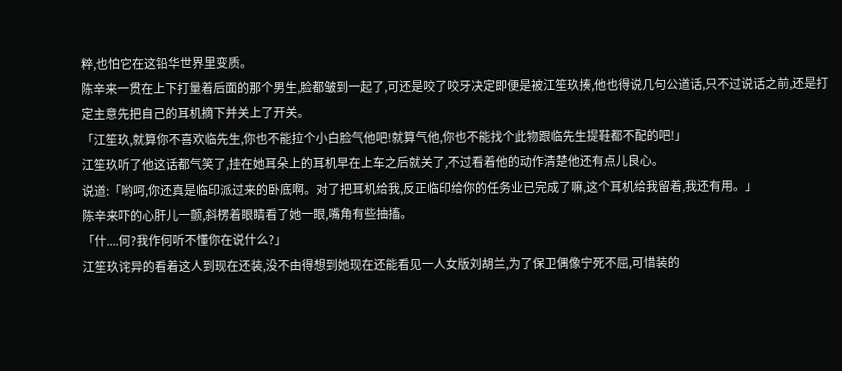粹,也怕它在这铅华世界里变质。
陈辛来一贯在上下打量着后面的那个男生,脸都皱到一起了,可还是咬了咬牙决定即便是被江笙玖揍,他也得说几句公道话,只不过说话之前,还是打定主意先把自己的耳机摘下并关上了开关。
「江笙玖,就算你不喜欢临先生,你也不能拉个小白脸气他吧!就算气他,你也不能找个此物跟临先生提鞋都不配的吧!」
江笙玖听了他这话都气笑了,挂在她耳朵上的耳机早在上车之后就关了,不过看着他的动作清楚他还有点儿良心。
说道:「哟呵,你还真是临印派过来的卧底啊。对了把耳机给我,反正临印给你的任务业已完成了嘛,这个耳机给我留着,我还有用。」
陈辛来吓的心肝儿一颤,斜楞着眼睛看了她一眼,嘴角有些抽搐。
「什....何?我作何听不懂你在说什么?」
江笙玖诧异的看着这人到现在还装,没不由得想到她现在还能看见一人女版刘胡兰,为了保卫偶像宁死不屈,可惜装的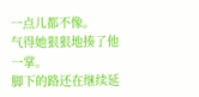一点儿都不像。
气得她狠狠地揍了他一掌。
脚下的路还在继续延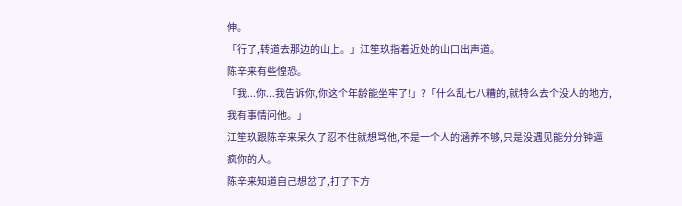伸。
「行了,转道去那边的山上。」江笙玖指着近处的山口出声道。
陈辛来有些惶恐。
「我...你...我告诉你,你这个年龄能坐牢了!」?「什么乱七八糟的,就特么去个没人的地方,我有事情问他。」
江笙玖跟陈辛来呆久了忍不住就想骂他,不是一个人的涵养不够,只是没遇见能分分钟逼疯你的人。
陈辛来知道自己想岔了,打了下方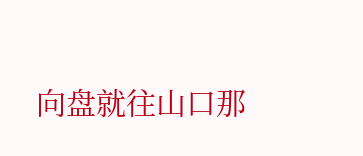向盘就往山口那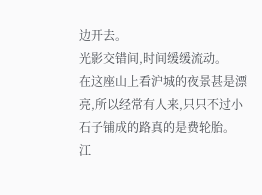边开去。
光影交错间,时间缓缓流动。
在这座山上看沪城的夜景甚是漂亮,所以经常有人来,只只不过小石子铺成的路真的是费轮胎。
江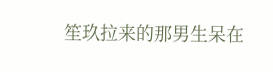笙玖拉来的那男生呆在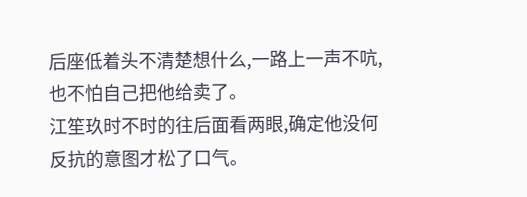后座低着头不清楚想什么,一路上一声不吭,也不怕自己把他给卖了。
江笙玖时不时的往后面看两眼,确定他没何反抗的意图才松了口气。